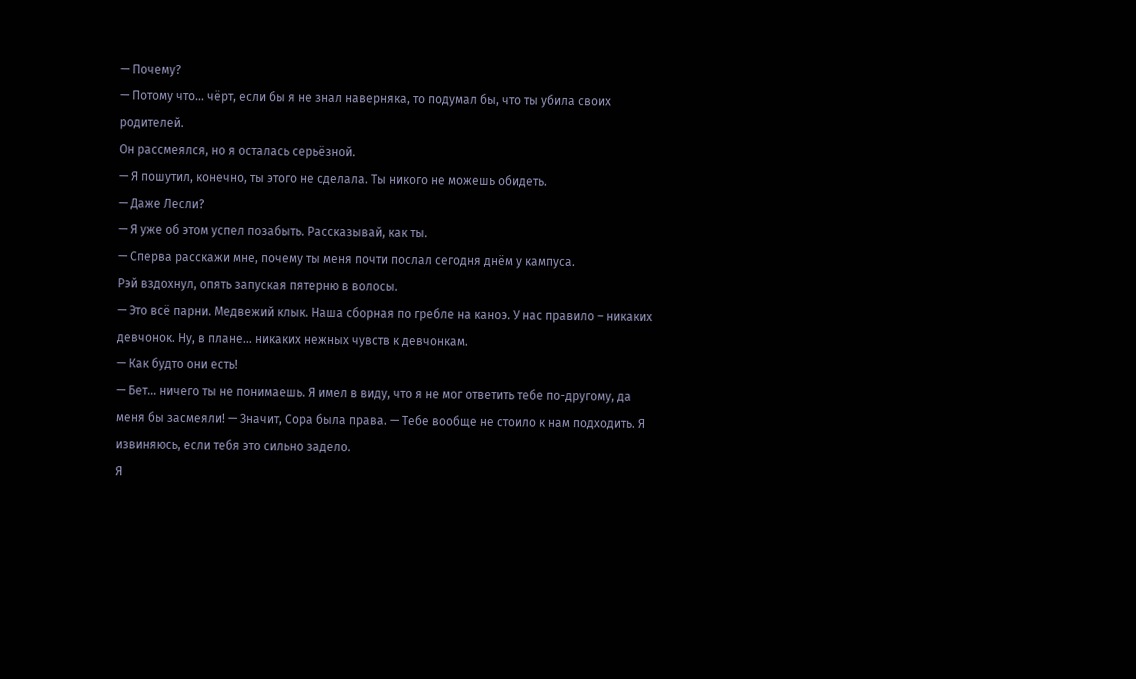— Почему?
— Потому что… чёрт, если бы я не знал наверняка, то подумал бы, что ты убила своих родителей.
Он рассмеялся, но я осталась серьёзной.
— Я пошутил, конечно, ты этого не сделала. Ты никого не можешь обидеть.
— Даже Лесли?
— Я уже об этом успел позабыть. Рассказывай, как ты.
— Сперва расскажи мне, почему ты меня почти послал сегодня днём у кампуса.
Рэй вздохнул, опять запуская пятерню в волосы.
— Это всё парни. Медвежий клык. Наша сборная по гребле на каноэ. У нас правило – никаких девчонок. Ну, в плане… никаких нежных чувств к девчонкам.
— Как будто они есть!
— Бет… ничего ты не понимаешь. Я имел в виду, что я не мог ответить тебе по-другому, да меня бы засмеяли! — Значит, Сора была права. — Тебе вообще не стоило к нам подходить. Я извиняюсь, если тебя это сильно задело.
Я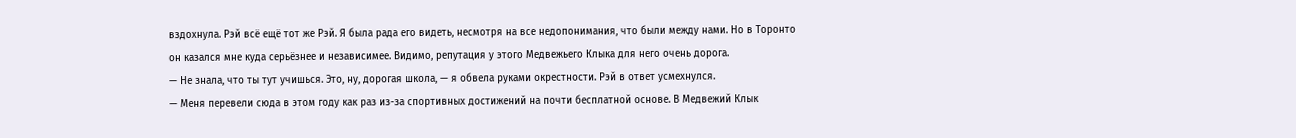вздохнула. Рэй всё ещё тот же Рэй. Я была рада его видеть, несмотря на все недопонимания, что были между нами. Но в Торонто он казался мне куда серьёзнее и независимее. Видимо, репутация у этого Медвежьего Клыка для него очень дорога.
— Не знала, что ты тут учишься. Это, ну, дорогая школа, — я обвела руками окрестности. Рэй в ответ усмехнулся.
— Меня перевели сюда в этом году как раз из-за спортивных достижений на почти бесплатной основе. В Медвежий Клык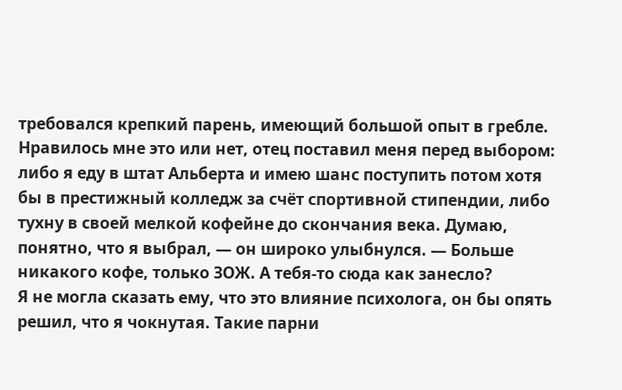требовался крепкий парень, имеющий большой опыт в гребле. Нравилось мне это или нет, отец поставил меня перед выбором: либо я еду в штат Альберта и имею шанс поступить потом хотя бы в престижный колледж за счёт спортивной стипендии, либо тухну в своей мелкой кофейне до скончания века. Думаю, понятно, что я выбрал, — он широко улыбнулся. — Больше никакого кофе, только ЗОЖ. А тебя-то сюда как занесло?
Я не могла сказать ему, что это влияние психолога, он бы опять решил, что я чокнутая. Такие парни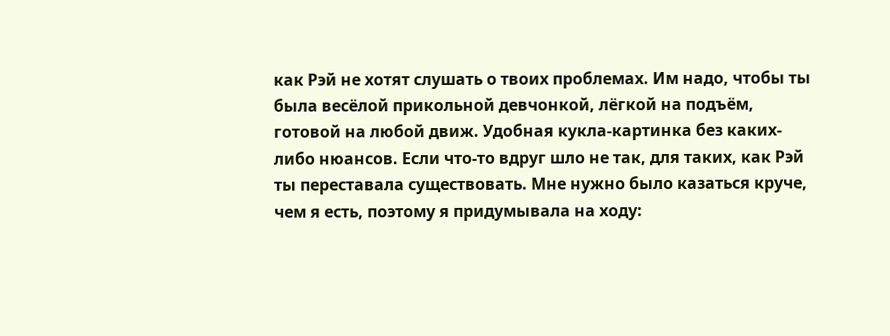как Рэй не хотят слушать о твоих проблемах. Им надо, чтобы ты была весёлой прикольной девчонкой, лёгкой на подъём, готовой на любой движ. Удобная кукла-картинка без каких-либо нюансов. Если что-то вдруг шло не так, для таких, как Рэй ты переставала существовать. Мне нужно было казаться круче, чем я есть, поэтому я придумывала на ходу: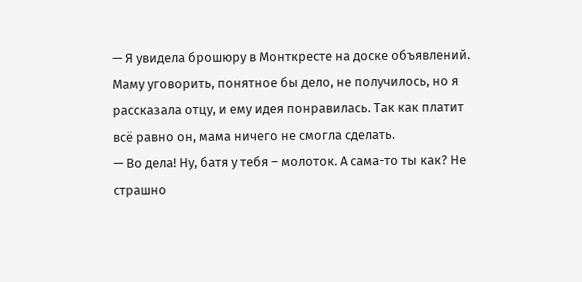— Я увидела брошюру в Монткресте на доске объявлений. Маму уговорить, понятное бы дело, не получилось, но я рассказала отцу, и ему идея понравилась. Так как платит всё равно он, мама ничего не смогла сделать.
— Во дела! Ну, батя у тебя – молоток. А сама-то ты как? Не страшно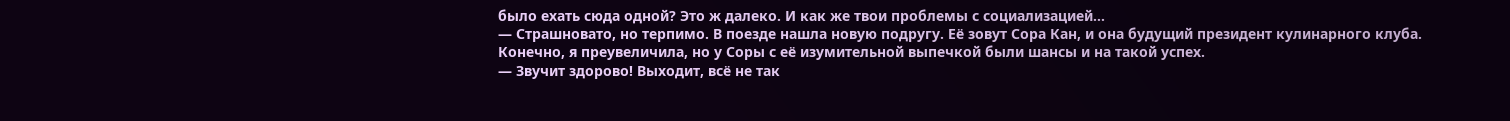было ехать сюда одной? Это ж далеко. И как же твои проблемы с социализацией…
— Страшновато, но терпимо. В поезде нашла новую подругу. Её зовут Сора Кан, и она будущий президент кулинарного клуба.
Конечно, я преувеличила, но у Соры с её изумительной выпечкой были шансы и на такой успех.
— Звучит здорово! Выходит, всё не так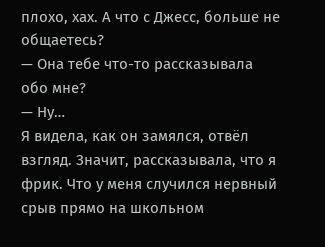плохо, хах. А что с Джесс, больше не общаетесь?
— Она тебе что-то рассказывала обо мне?
— Ну…
Я видела, как он замялся, отвёл взгляд. Значит, рассказывала, что я фрик. Что у меня случился нервный срыв прямо на школьном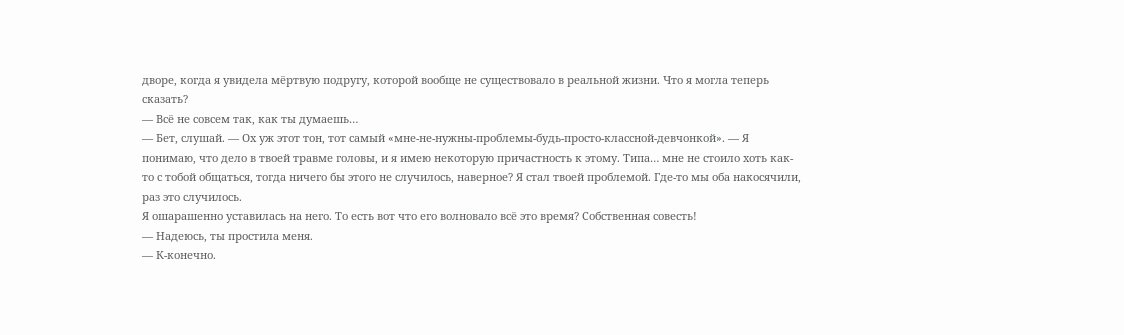дворе, когда я увидела мёртвую подругу, которой вообще не существовало в реальной жизни. Что я могла теперь сказать?
— Всё не совсем так, как ты думаешь…
— Бет, слушай. — Ох уж этот тон, тот самый «мне-не-нужны-проблемы-будь-просто-классной-девчонкой». — Я понимаю, что дело в твоей травме головы, и я имею некоторую причастность к этому. Типа… мне не стоило хоть как-то с тобой общаться, тогда ничего бы этого не случилось, наверное? Я стал твоей проблемой. Где-то мы оба накосячили, раз это случилось.
Я ошарашенно уставилась на него. То есть вот что его волновало всё это время? Собственная совесть!
— Надеюсь, ты простила меня.
— К-конечно.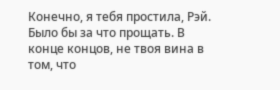Конечно, я тебя простила, Рэй. Было бы за что прощать. В конце концов, не твоя вина в том, что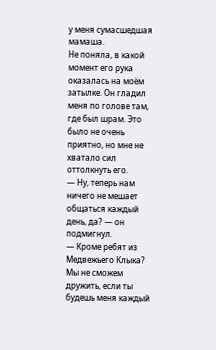у меня сумасшедшая мамаша.
Не поняла, в какой момент его рука оказалась на моём затылке. Он гладил меня по голове там, где был шрам. Это было не очень приятно, но мне не хватало сил оттолкнуть его.
— Ну, теперь нам ничего не мешает общаться каждый день, да? — он подмигнул.
— Кроме ребят из Медвежьего Клыка? Мы не сможем дружить, если ты будешь меня каждый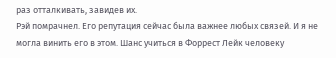раз отталкивать, завидев их.
Рэй помрачнел. Его репутация сейчас была важнее любых связей. И я не могла винить его в этом. Шанс учиться в Форрест Лейк человеку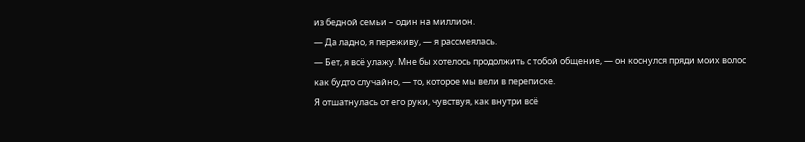из бедной семьи – один на миллион.
— Да ладно, я переживу, — я рассмеялась.
— Бет, я всё улажу. Мне бы хотелось продолжить с тобой общение, — он коснулся пряди моих волос как будто случайно, — то, которое мы вели в переписке.
Я отшатнулась от его руки, чувствуя, как внутри всё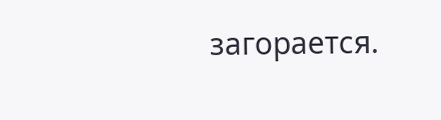загорается.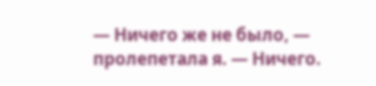— Ничего же не было, — пролепетала я. — Ничего.